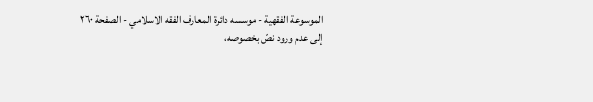الموسوعة الفقهية - موسسه دائرة المعارف الفقه الاسلامي - الصفحة ٢٦٠
إلى عدم ورود نصّ بخصوصه،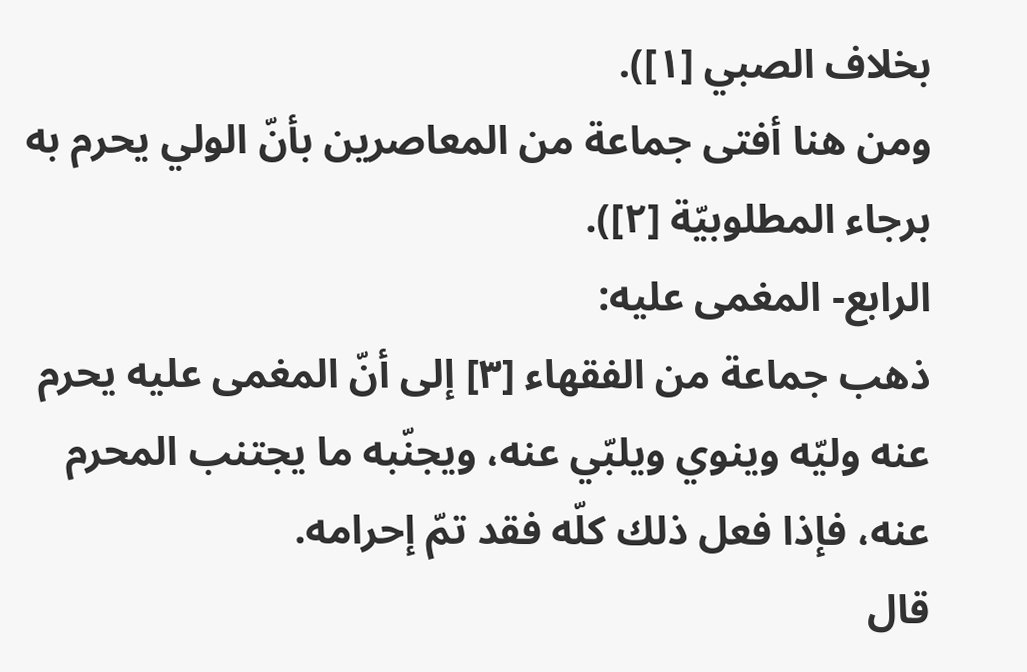بخلاف الصبي [١]).
ومن هنا أفتى جماعة من المعاصرين بأنّ الولي يحرم به برجاء المطلوبيّة [٢]).
الرابع- المغمى عليه:
ذهب جماعة من الفقهاء [٣] إلى أنّ المغمى عليه يحرم عنه وليّه وينوي ويلبّي عنه، ويجنّبه ما يجتنب المحرم عنه، فإذا فعل ذلك كلّه فقد تمّ إحرامه.
قال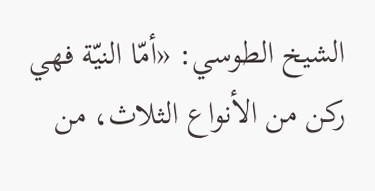الشيخ الطوسي: «أمّا النيّة فهي ركن من الأنواع الثلاث، من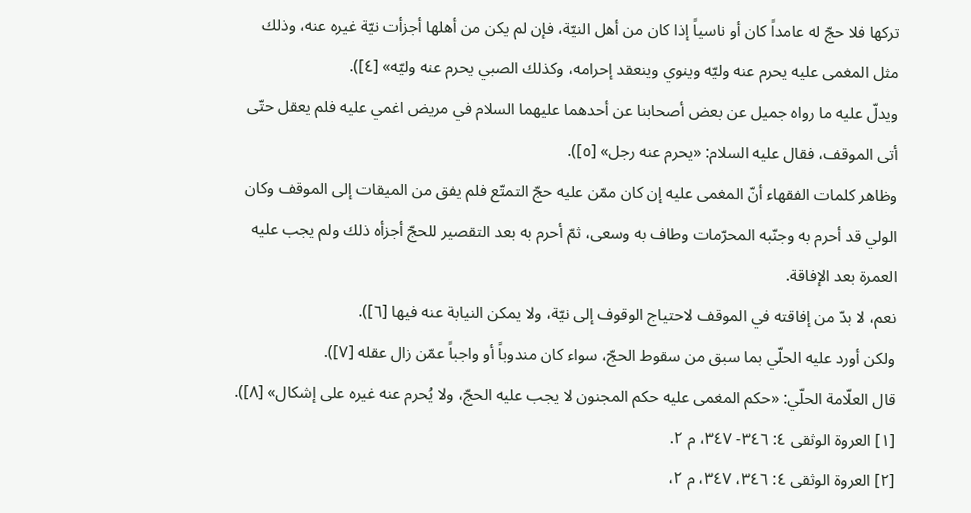تركها فلا حجّ له عامداً كان أو ناسياً إذا كان من أهل النيّة، فإن لم يكن من أهلها أجزأت نيّة غيره عنه، وذلك مثل المغمى عليه يحرم عنه وليّه وينوي وينعقد إحرامه، وكذلك الصبي يحرم عنه وليّه» [٤]).
ويدلّ عليه ما رواه جميل عن بعض أصحابنا عن أحدهما عليهما السلام في مريض اغمي عليه فلم يعقل حتّى أتى الموقف، فقال عليه السلام: «يحرم عنه رجل» [٥]).
وظاهر كلمات الفقهاء أنّ المغمى عليه إن كان ممّن عليه حجّ التمتّع فلم يفق من الميقات إلى الموقف وكان الولي قد أحرم به وجنّبه المحرّمات وطاف به وسعى، ثمّ أحرم به بعد التقصير للحجّ أجزأه ذلك ولم يجب عليه العمرة بعد الإفاقة.
نعم، لا بدّ من إفاقته في الموقف لاحتياج الوقوف إلى نيّة، ولا يمكن النيابة عنه فيها [٦]).
ولكن أورد عليه الحلّي بما سبق من سقوط الحجّ، سواء كان مندوباً أو واجباً عمّن زال عقله [٧]).
قال العلّامة الحلّي: «حكم المغمى عليه حكم المجنون لا يجب عليه الحجّ، ولا يُحرم عنه غيره على إشكال» [٨]).
[١] العروة الوثقى ٤: ٣٤٦- ٣٤٧، م ٢.
[٢] العروة الوثقى ٤: ٣٤٦، ٣٤٧، م ٢،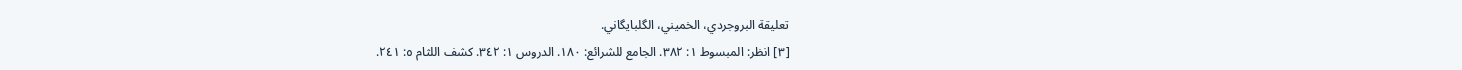تعليقة البروجردي، الخميني، الگلبايگاني.
[٣] انظر: المبسوط ١: ٣٨٢. الجامع للشرائع: ١٨٠. الدروس ١: ٣٤٢. كشف اللثام ٥: ٢٤١.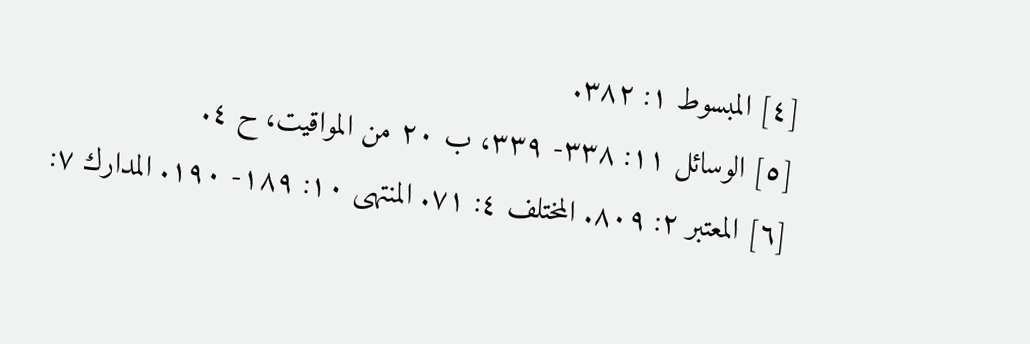[٤] المبسوط ١: ٣٨٢.
[٥] الوسائل ١١: ٣٣٨- ٣٣٩، ب ٢٠ من المواقيت، ح ٤.
[٦] المعتبر ٢: ٨٠٩. المختلف ٤: ٧١. المنتهى ١٠: ١٨٩- ١٩٠. المدارك ٧: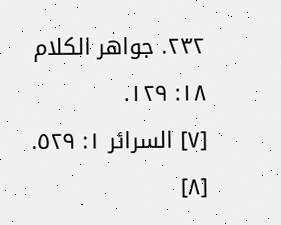٢٣٢. جواهر الكلام ١٨: ١٢٩.
[٧] السرائر ١: ٥٢٩.
[٨]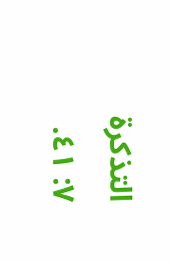التذكرة ٧: ٤١.